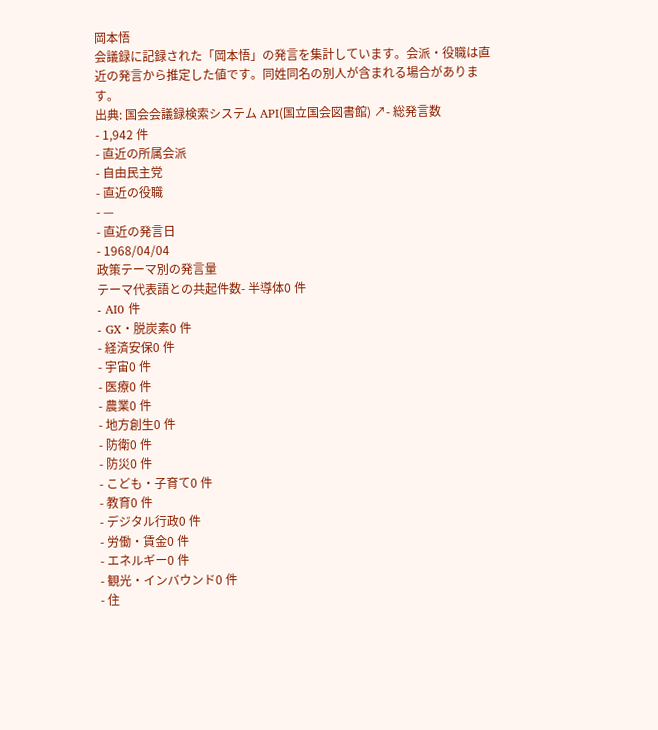岡本悟
会議録に記録された「岡本悟」の発言を集計しています。会派・役職は直近の発言から推定した値です。同姓同名の別人が含まれる場合があります。
出典: 国会会議録検索システム API(国立国会図書館) ↗- 総発言数
- 1,942 件
- 直近の所属会派
- 自由民主党
- 直近の役職
- —
- 直近の発言日
- 1968/04/04
政策テーマ別の発言量
テーマ代表語との共起件数- 半導体0 件
- AI0 件
- GX・脱炭素0 件
- 経済安保0 件
- 宇宙0 件
- 医療0 件
- 農業0 件
- 地方創生0 件
- 防衛0 件
- 防災0 件
- こども・子育て0 件
- 教育0 件
- デジタル行政0 件
- 労働・賃金0 件
- エネルギー0 件
- 観光・インバウンド0 件
- 住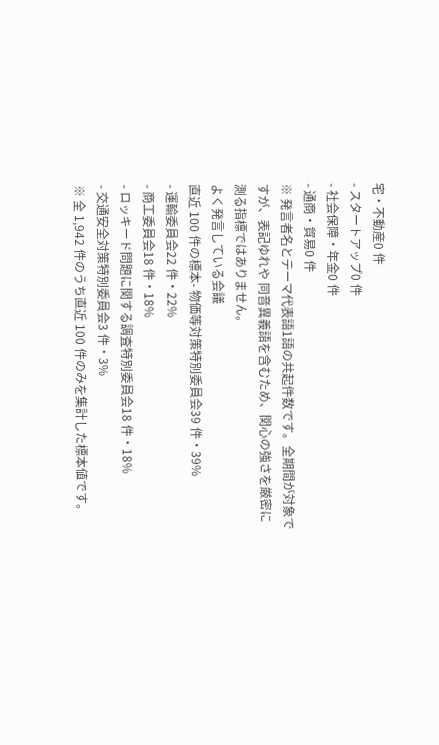宅・不動産0 件
- スタートアップ0 件
- 社会保障・年金0 件
- 通商・貿易0 件
※ 発言者名とテーマ代表語1語の共起件数です。全期間が対象ですが、表記ゆれや 同音異義語を含むため、関心の強さを厳密に測る指標ではありません。
よく発言している会議
直近 100 件の標本- 物価等対策特別委員会39 件・39%
- 運輸委員会22 件・22%
- 商工委員会18 件・18%
- ロッキード問題に関する調査特別委員会18 件・18%
- 交通安全対策特別委員会3 件・3%
※ 全 1,942 件のうち直近 100 件のみを集計した標本値です。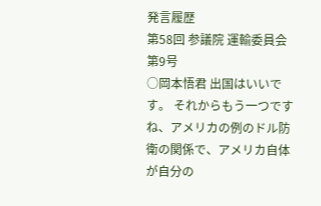発言履歴
第58回 参議院 運輸委員会 第9号
○岡本悟君 出国はいいです。 それからもう一つですね、アメリカの例のドル防衛の関係で、アメリカ自体が自分の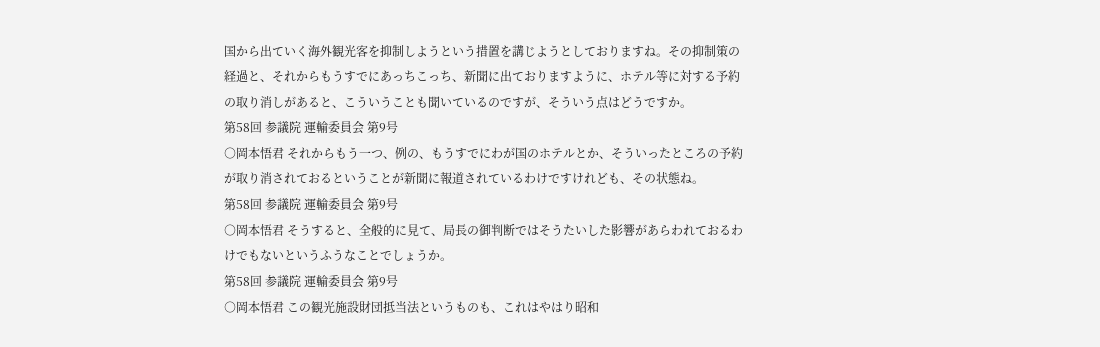国から出ていく海外観光客を抑制しようという措置を講じようとしておりますね。その抑制策の経過と、それからもうすでにあっちこっち、新聞に出ておりますように、ホテル等に対する予約の取り消しがあると、こういうことも聞いているのですが、そういう点はどうですか。
第58回 参議院 運輸委員会 第9号
○岡本悟君 それからもう一つ、例の、もうすでにわが国のホテルとか、そういったところの予約が取り消されておるということが新聞に報道されているわけですけれども、その状態ね。
第58回 参議院 運輸委員会 第9号
○岡本悟君 そうすると、全般的に見て、局長の御判断ではそうたいした影響があらわれておるわけでもないというふうなことでしょうか。
第58回 参議院 運輸委員会 第9号
○岡本悟君 この観光施設財団抵当法というものも、これはやはり昭和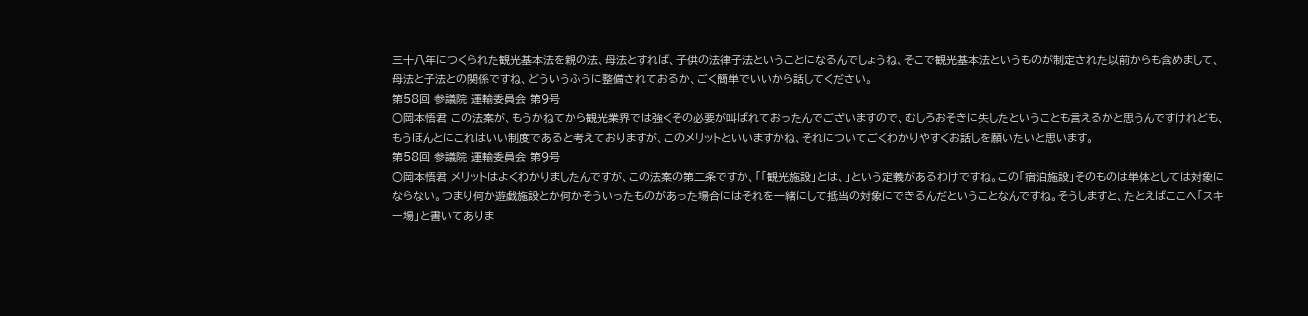三十八年につくられた観光基本法を親の法、母法とすれば、子供の法律子法ということになるんでしょうね、そこで観光基本法というものが制定された以前からも含めまして、母法と子法との関係ですね、どういうふうに整備されておるか、ごく簡単でいいから話してください。
第58回 参議院 運輸委員会 第9号
○岡本悟君 この法案が、もうかねてから観光業界では強くその必要が叫ばれておったんでございますので、むしろおそきに失したということも言えるかと思うんですけれども、もうほんとにこれはいい制度であると考えておりますが、このメリットといいますかね、それについてごくわかりやすくお話しを願いたいと思います。
第58回 参議院 運輸委員会 第9号
○岡本悟君 メリットはよくわかりましたんですが、この法案の第二条ですか、「「観光施設」とは、」という定義があるわけですね。この「宿泊施設」そのものは単体としては対象にならない。つまり何か遊戯施設とか何かそういったものがあった場合にはそれを一緒にして抵当の対象にできるんだということなんですね。そうしますと、たとえばここへ「スキー場」と書いてありま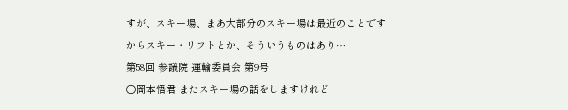すが、スキー場、まあ大部分のスキー場は最近のことですからスキー・リフトとか、そういうものはあり…
第58回 参議院 運輸委員会 第9号
○岡本悟君 またスキー場の話をしますけれど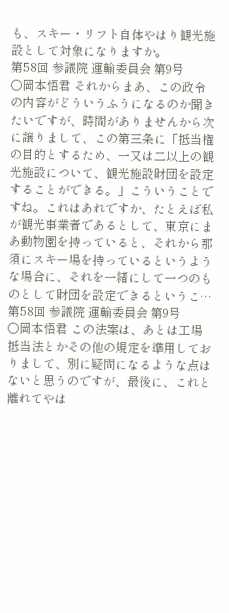も、スキー・リフト自体やはり観光施設として対象になりますか。
第58回 参議院 運輸委員会 第9号
○岡本悟君 それからまあ、この政令の内容がどういうふうになるのか聞きたいですが、時間がありませんから次に譲りまして、この第三条に「抵当権の目的とするため、一又は二以上の観光施設について、観光施設財団を設定することができる。」こういうことですね。これはあれですか、たとえば私が観光事業者であるとして、東京にまあ動物園を持っていると、それから那須にスキー場を持っているというような場合に、それを一緒にして一つのものとして財団を設定できるというこ…
第58回 参議院 運輸委員会 第9号
○岡本悟君 この法案は、あとは工場抵当法とかその他の規定を準用しておりまして、別に疑問になるような点はないと思うのですが、最後に、これと離れてやは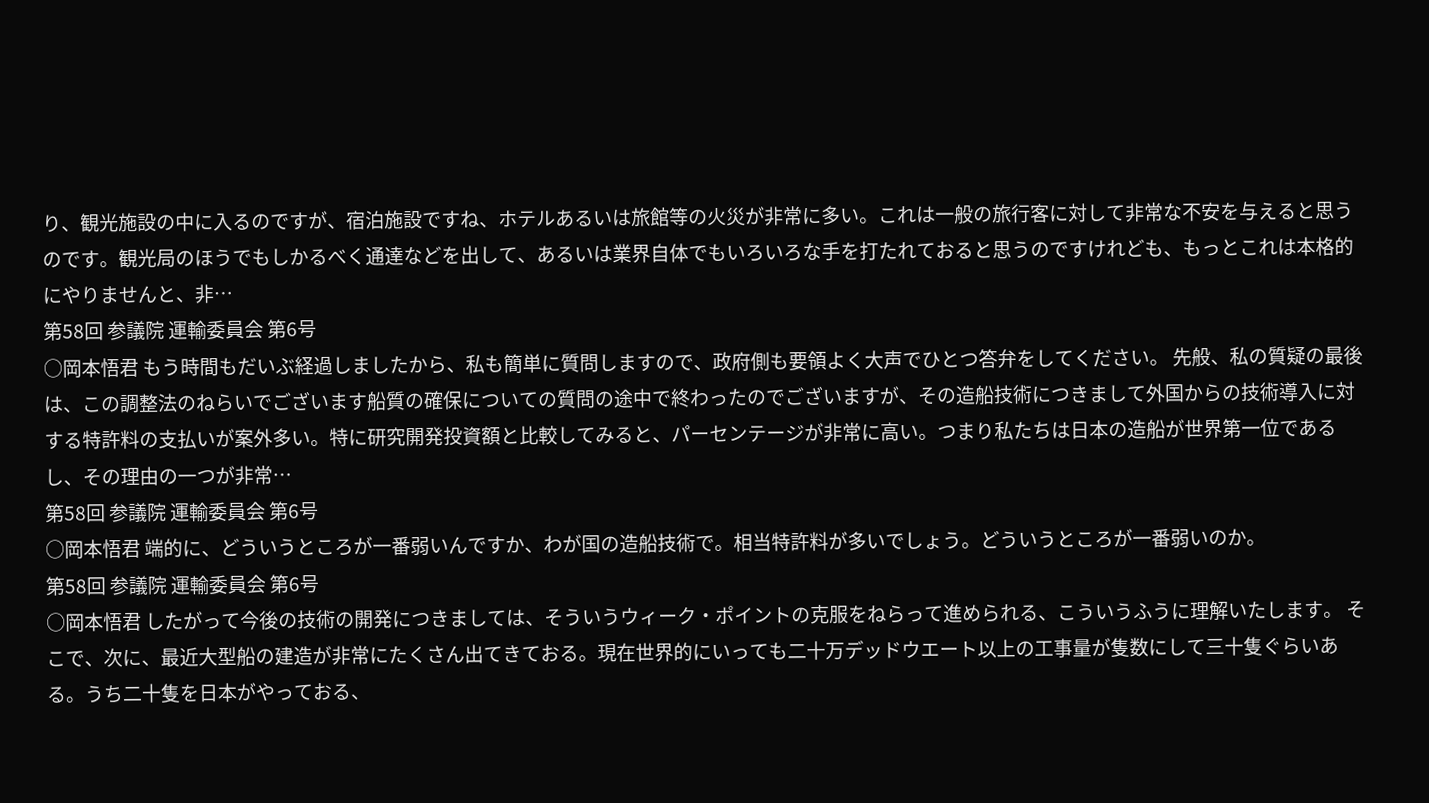り、観光施設の中に入るのですが、宿泊施設ですね、ホテルあるいは旅館等の火災が非常に多い。これは一般の旅行客に対して非常な不安を与えると思うのです。観光局のほうでもしかるべく通達などを出して、あるいは業界自体でもいろいろな手を打たれておると思うのですけれども、もっとこれは本格的にやりませんと、非…
第58回 参議院 運輸委員会 第6号
○岡本悟君 もう時間もだいぶ経過しましたから、私も簡単に質問しますので、政府側も要領よく大声でひとつ答弁をしてください。 先般、私の質疑の最後は、この調整法のねらいでございます船質の確保についての質問の途中で終わったのでございますが、その造船技術につきまして外国からの技術導入に対する特許料の支払いが案外多い。特に研究開発投資額と比較してみると、パーセンテージが非常に高い。つまり私たちは日本の造船が世界第一位であるし、その理由の一つが非常…
第58回 参議院 運輸委員会 第6号
○岡本悟君 端的に、どういうところが一番弱いんですか、わが国の造船技術で。相当特許料が多いでしょう。どういうところが一番弱いのか。
第58回 参議院 運輸委員会 第6号
○岡本悟君 したがって今後の技術の開発につきましては、そういうウィーク・ポイントの克服をねらって進められる、こういうふうに理解いたします。 そこで、次に、最近大型船の建造が非常にたくさん出てきておる。現在世界的にいっても二十万デッドウエート以上の工事量が隻数にして三十隻ぐらいある。うち二十隻を日本がやっておる、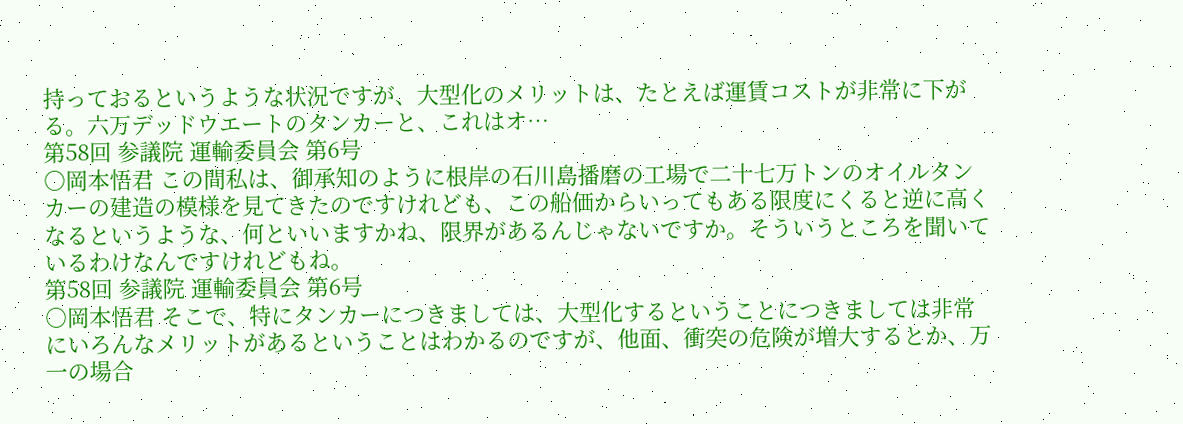持っておるというような状況ですが、大型化のメリットは、たとえば運賃コストが非常に下がる。六万デッドウエートのタンカーと、これはオ…
第58回 参議院 運輸委員会 第6号
○岡本悟君 この間私は、御承知のように根岸の石川島播磨の工場で二十七万トンのオイルタンカーの建造の模様を見てきたのですけれども、この船価からいってもある限度にくると逆に高くなるというような、何といいますかね、限界があるんじゃないですか。そういうところを聞いているわけなんですけれどもね。
第58回 参議院 運輸委員会 第6号
○岡本悟君 そこで、特にタンカーにつきましては、大型化するということにつきましては非常にいろんなメリットがあるということはわかるのですが、他面、衝突の危険が増大するとか、万一の場合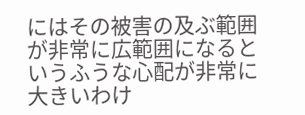にはその被害の及ぶ範囲が非常に広範囲になるというふうな心配が非常に大きいわけ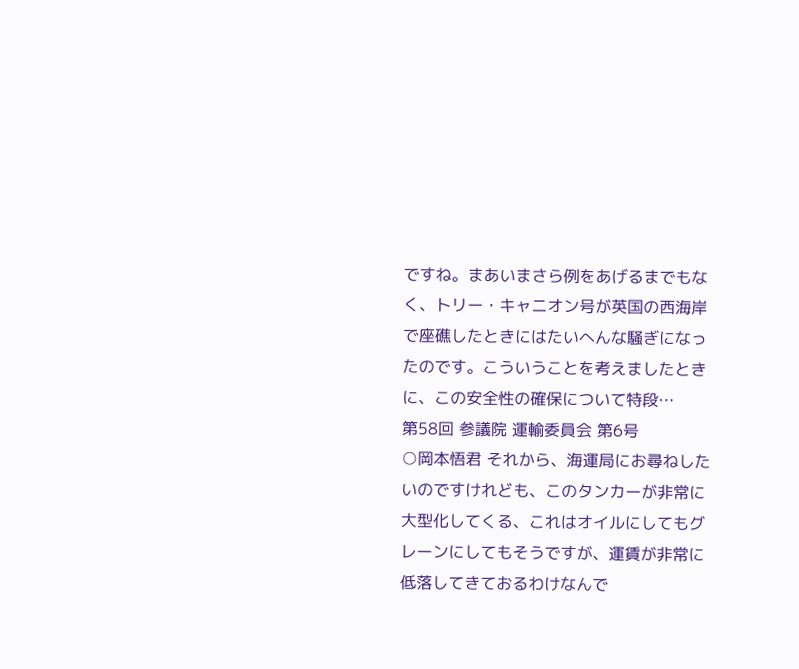ですね。まあいまさら例をあげるまでもなく、トリー・キャニオン号が英国の西海岸で座礁したときにはたいへんな騒ぎになったのです。こういうことを考えましたときに、この安全性の確保について特段…
第58回 参議院 運輸委員会 第6号
○岡本悟君 それから、海運局にお尋ねしたいのですけれども、このタンカーが非常に大型化してくる、これはオイルにしてもグレーンにしてもそうですが、運賃が非常に低落してきておるわけなんで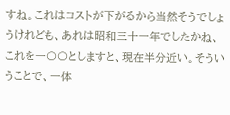すね。これはコストが下がるから当然そうでしょうけれども、あれは昭和三十一年でしたかね、これを一〇〇としますと、現在半分近い。そういうことで、一体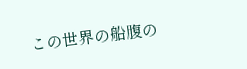この世界の船腹の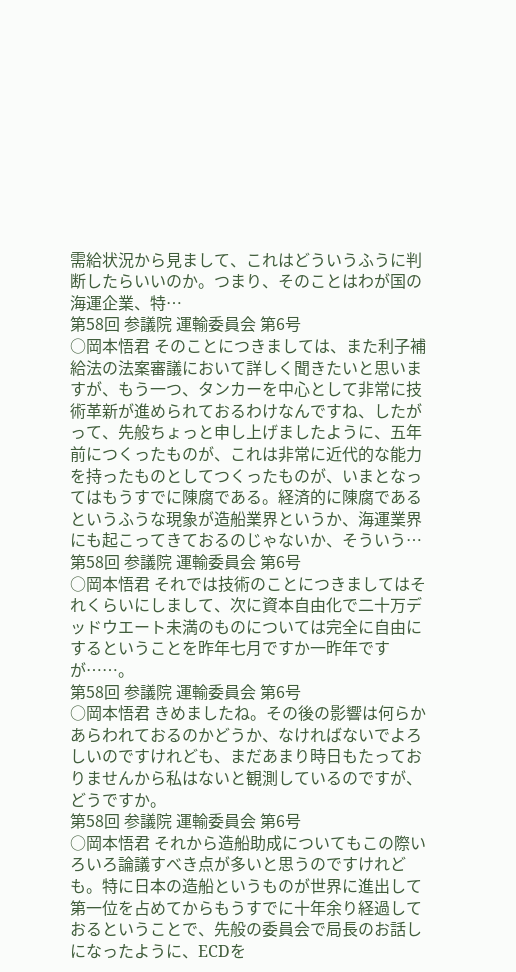需給状況から見まして、これはどういうふうに判断したらいいのか。つまり、そのことはわが国の海運企業、特…
第58回 参議院 運輸委員会 第6号
○岡本悟君 そのことにつきましては、また利子補給法の法案審議において詳しく聞きたいと思いますが、もう一つ、タンカーを中心として非常に技術革新が進められておるわけなんですね、したがって、先般ちょっと申し上げましたように、五年前につくったものが、これは非常に近代的な能力を持ったものとしてつくったものが、いまとなってはもうすでに陳腐である。経済的に陳腐であるというふうな現象が造船業界というか、海運業界にも起こってきておるのじゃないか、そういう…
第58回 参議院 運輸委員会 第6号
○岡本悟君 それでは技術のことにつきましてはそれくらいにしまして、次に資本自由化で二十万デッドウエート未満のものについては完全に自由にするということを昨年七月ですか一昨年ですが……。
第58回 参議院 運輸委員会 第6号
○岡本悟君 きめましたね。その後の影響は何らかあらわれておるのかどうか、なければないでよろしいのですけれども、まだあまり時日もたっておりませんから私はないと観測しているのですが、どうですか。
第58回 参議院 運輸委員会 第6号
○岡本悟君 それから造船助成についてもこの際いろいろ論議すべき点が多いと思うのですけれども。特に日本の造船というものが世界に進出して第一位を占めてからもうすでに十年余り経過しておるということで、先般の委員会で局長のお話しになったように、ECDを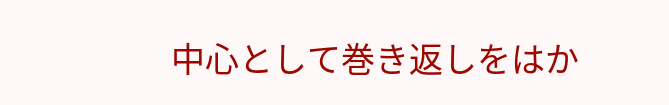中心として巻き返しをはか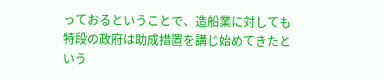っておるということで、造船業に対しても特段の政府は助成措置を講じ始めてきたという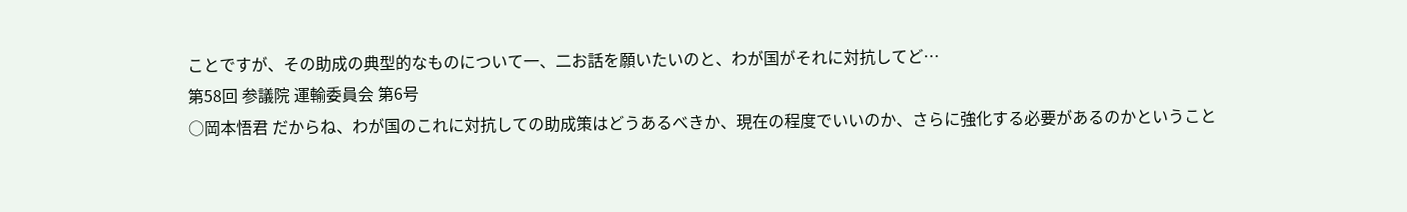ことですが、その助成の典型的なものについて一、二お話を願いたいのと、わが国がそれに対抗してど…
第58回 参議院 運輸委員会 第6号
○岡本悟君 だからね、わが国のこれに対抗しての助成策はどうあるべきか、現在の程度でいいのか、さらに強化する必要があるのかということ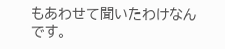もあわせて聞いたわけなんです。